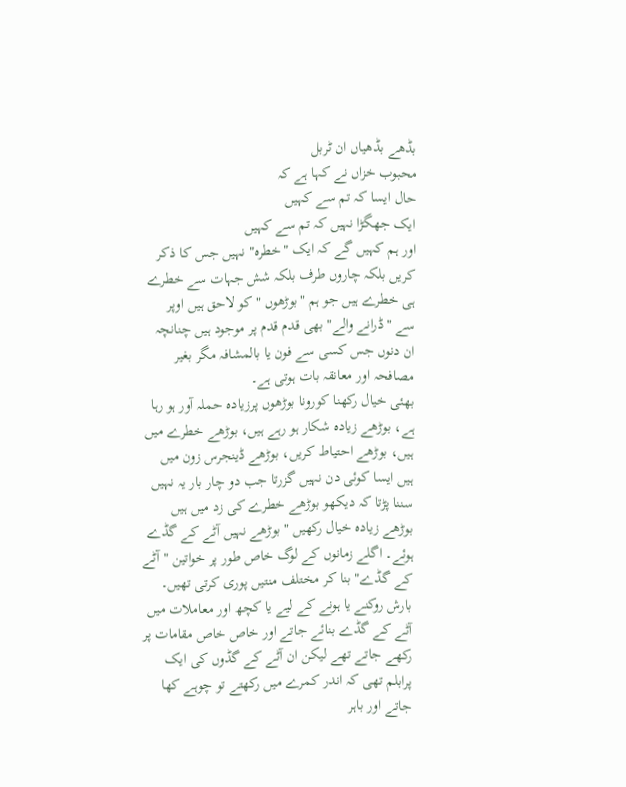بڈھے بڈھیاں ان ٹربل
محبوب خزاں نے کہا ہے کہ
حال ایسا کہ تم سے کہیں
ایک جھگڑا نہیں کہ تم سے کہیں
اور ہم کہیں گے کہ ایک "خطرہ" نہیں جس کا ذکر کریں بلکہ چاروں طرف بلکہ شش جہات سے خطرے ہی خطرے ہیں جو ہم "بوڑھوں " کو لاحق ہیں اوپر سے "ڈرانے والے" بھی قدم قدم پر موجود ہیں چنانچہ ان دنوں جس کسی سے فون یا بالمشافہ مگر بغیر مصافحہ اور معانقہ بات ہوتی ہے۔
بھئی خیال رکھنا کورونا بوڑھوں پرزیادہ حملہ آور ہو رہا ہے، بوڑھے زیادہ شکار ہو رہے ہیں، بوڑھے خطرے میں ہیں، بوڑھے احتیاط کریں، بوڑھے ڈینجرس زون میں ہیں ایسا کوئی دن نہیں گزرتا جب دو چار بار یہ نہیں سننا پڑتا کہ دیکھو بوڑھے خطرے کی زد میں ہیں بوڑھے زیادہ خیال رکھیں "بوڑھے نہیں آٹے کے گڈے ہوئے۔ اگلے زمانوں کے لوگ خاص طور پر خواتین "آٹے کے گڈے" بنا کر مختلف منتیں پوری کرتی تھیں۔
بارش روکنے یا ہونے کے لیے یا کچھ اور معاملات میں آٹے کے گڈے بنائے جاتے اور خاص خاص مقامات پر رکھے جاتے تھے لیکن ان آٹے کے گڈوں کی ایک پرابلم تھی کہ اندر کمرے میں رکھتے تو چوہے کھا جاتے اور باہر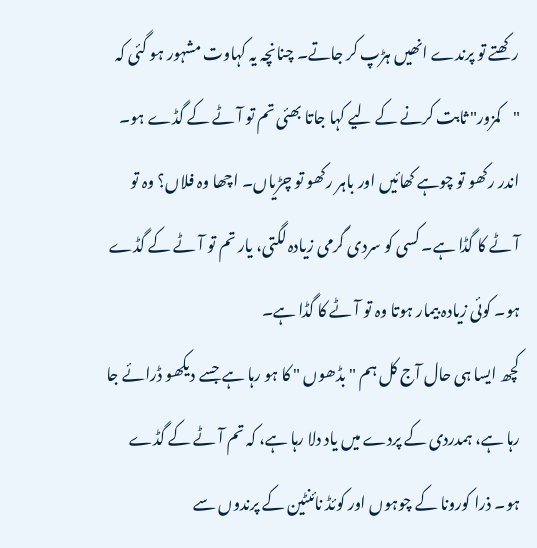رکھتے تو پرندے انھیں ہڑپ کر جاتے۔ چنانچہ یہ کہاوت مشہور ہو گئی کہ "کمزور" ثابت کرنے کے لیے کہا جاتا بھئی تم تو آٹے کے گڈے ہو۔ اندر رکھو تو چوہے کھائیں اور باہر رکھو تو چڑیاں۔ اچھا وہ فلاں؟ وہ تو آٹے کا گڈا ہے۔ کسی کو سردی گرمی زیادہ لگتی، یار تم تو آٹے کے گڈے ہو۔ کوئی زیادہ بیمار ہوتا وہ تو آٹے کا گڈا ہے۔
کچھ ایسا ہی حال آج کل ہم "بڈھوں " کا ہو رہا ہے جسے دیکھو ڈرائے جا رہا ہے، ہمدردی کے پردے میں یاد دلا رہا ہے، کہ تم آٹے کے گڈے ہو۔ ذرا کورونا کے چوہوں اور کوئڈ نائنٹین کے پرندوں سے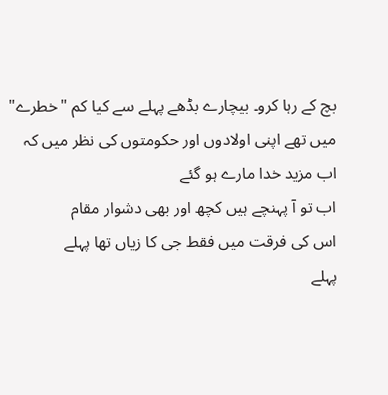بچ کے رہا کرو۔ بیچارے بڈھے پہلے سے کیا کم "خطرے" میں تھے اپنی اولادوں اور حکومتوں کی نظر میں کہ اب مزید خدا مارے ہو گئے
اب تو آ پہنچے ہیں کچھ اور بھی دشوار مقام
اس کی فرقت میں فقط جی کا زیاں تھا پہلے
پہلے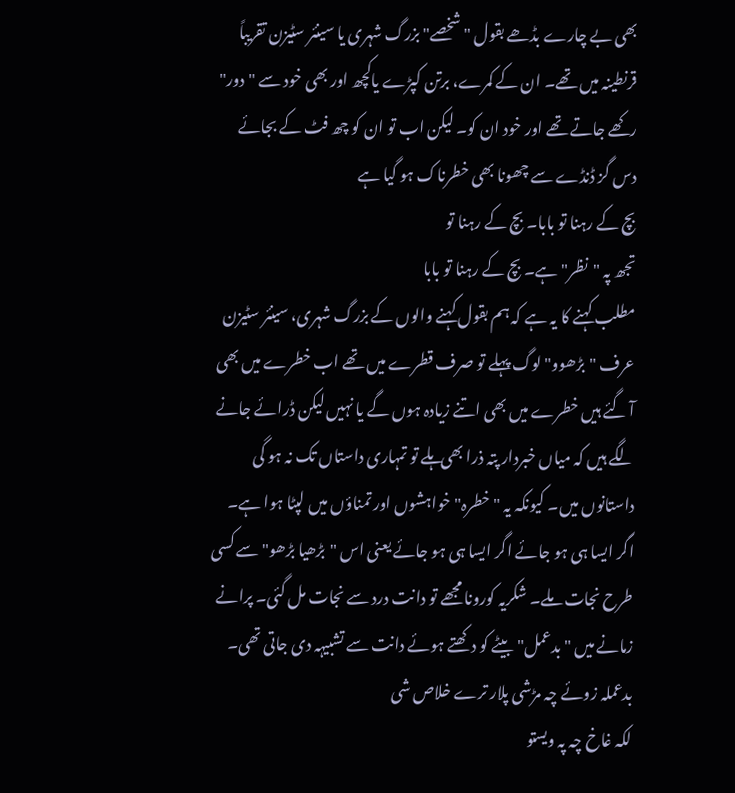بھی بے چارے بڈھے بقول "شخصے" بزرگ شہری یا سینئر سٹیزن تقریباً قرنطینہ میں تھے۔ ان کے کمرے، برتن کپڑے یاکچھ اور بھی خود سے "دور" رکھے جاتے تھے اور خود ان کو۔ لیکن اب تو ان کو چھ فٹ کے بجائے دس گز ڈنڈے سے چھونا بھی خطرناک ہو گیا ہے
بچ کے رہنا تو بابا۔ بچ کے رہنا تو
تجھ پہ "نظر" ہے۔ بچ کے رہنا تو بابا
مطلب کہنے کا یہ ہے کہ ہم بقول کہنے والوں کے بزرگ شہری، سینئر سٹیزن عرف "بڑھوو" لوگ پہلے تو صرف قطرے میں تھے اب خطرے میں بھی آ گئے ہیں خطرے میں بھی اتنے زیادہ ہوں گے یا نہیں لیکن ڈرائے جانے لگے ہیں کہ میاں خبردار پتہ ذرا بھی ہلے تو تمہاری داستاں تک نہ ہو گی داستانوں میں۔ کیونکہ یہ "خطرہ" خواہشوں اور تمناؤں میں لپٹا ہوا ہے۔ اگر ایسا ہی ہو جائے اگر ایسا ہی ہو جائے یعنی اس "بڑھیا بڑھو" سے کسی طرح نجات ملے۔ شکریہ کورونا مجھے تو دانت درد سے نجات مل گئی۔ پرانے زمانے میں "بدعمل" بیٹے کو دکھتے ہوئے دانت سے تشبیہہ دی جاتی تھی۔
بدعملہ زوئے چہ مڑشی پلار ترے خلاص شی
لکہ غاخ چہ پہ ویستو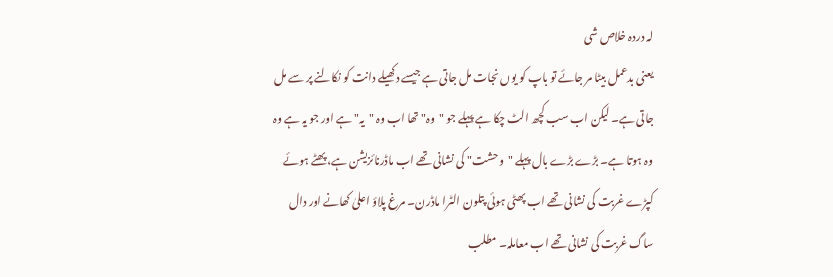لہ دردہ خلاص شی
یعنی بدعمل بیٹا مر جائے تو باپ کو یوں نجات مل جاتی ہے جیسے دکھیلے دانت کو نکالنے پر سے مل جاتی ہے۔ لیکن اب سب کچھ الٹ چکا ہے پہلے جو "وہ" تھا اب وہ "یہ" ہے اور جو یہ ہے وہ وہ ہوتا ہے۔ بڑے بڑے بال پہلے "وحشت" کی نشانی تھے اب ماڈرنائزیشن ہے، پھٹے ہوئے کپڑے غربت کی نشانی تھے اب پھٹی ہوئی پتلون الٹرا ماڈرن۔ مرغ پلاؤ اعلیٰ کھانے اور دال ساگ غربت کی نشانی تھے اب معاملہ۔ مطلب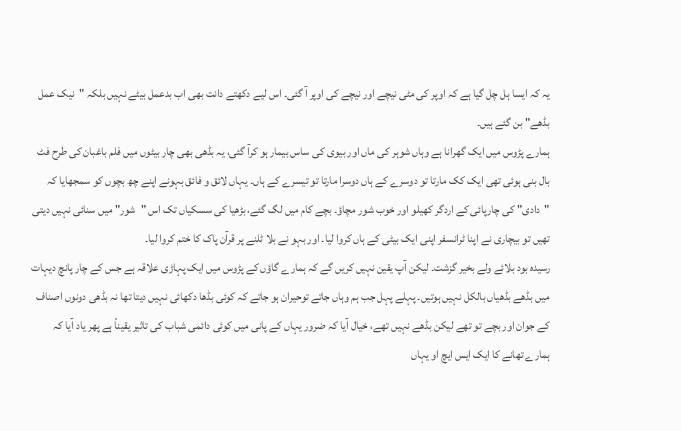یہ کہ ایسا ہل چل گیا ہے کہ اوپر کی مٹی نیچے اور نیچے کی اوپر آ گئی۔ اس لیے دکھتے دانت بھی اب بدعمل بیٹے نہیں بلکہ "نیک عمل بڈھے" بن گئے ہیں۔
ہمارے پڑوس میں ایک گھرانا ہے وہاں شوہر کی ماں اور بیوی کی ساس بیمار ہو کرآ گئی، یہ بڈھی بھی چار بیٹوں میں فلم باغبان کی طرح فٹ بال بنی ہوئی تھی ایک کک مارتا تو دوسرے کے ہاں دوسرا مارتا تو تیسرے کے ہاں۔ یہاں لائق و فائق بہونے اپنے چھ بچوں کو سمجھایا کہ "دادی" کی چارپائی کے اردگر کھیلو اور خوب شور مچاؤ۔ بچے کام میں لگ گئے، بڑھیا کی سسکیاں تک اس "شور" میں سنائی نہیں دیتی تھیں تو بیچاری نے اپنا ٹرانسفر اپنی ایک بیٹی کے ہاں کروا لیا۔ اور بہو نے بلا ٹلنے پر قرآن پاک کا ختم کروا لیا۔
رسیدہ بود بلائے ولے بخیر گزشت۔ لیکن آپ یقین نہیں کریں گے کہ ہمارے گاؤں کے پڑوس میں ایک پہاڑی علاقہ ہے جس کے چار پانچ دیہات میں بڈھے بڈھیاں بالکل نہیں ہوتیں۔ پہلے پہل جب ہم وہاں جاتے توحیران ہو جاتے کہ کوئی بڈھا دکھائی نہیں دیتا تھا نہ بڈھی دونوں اصناف کے جوان اور بچے تو تھے لیکن بڈھے نہیں تھے، خیال آیا کہ ضرور یہاں کے پانی میں کوئی دائمی شباب کی تاثیر یقیناً ہے پھر یاد آیا کہ ہمارے تھانے کا ایک ایس ایچ او یہاں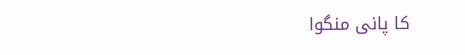کا پانی منگوا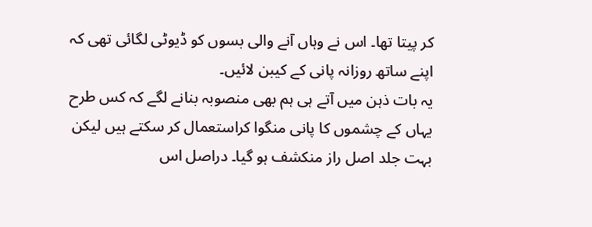کر پیتا تھا۔ اس نے وہاں آنے والی بسوں کو ڈیوٹی لگائی تھی کہ اپنے ساتھ روزانہ پانی کے کیبن لائیں۔
یہ بات ذہن میں آتے ہی ہم بھی منصوبہ بنانے لگے کہ کس طرح یہاں کے چشموں کا پانی منگوا کراستعمال کر سکتے ہیں لیکن بہت جلد اصل راز منکشف ہو گیا۔ دراصل اس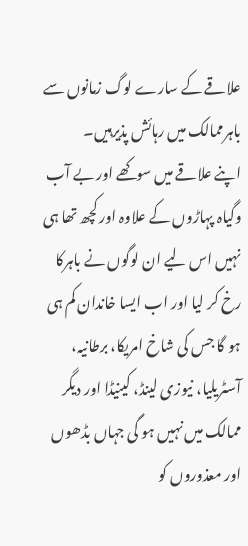علاقے کے سارے لوگ زمانوں سے باہرممالک میں رہائش پذیرہیں۔
اپنے علاقے میں سوکھے اور بے آب وگیاہ پہاڑوں کے علاوہ اور کچھ تھا ہی نہیں اس لیے ان لوگوں نے باہرکا رخ کر لیا اور اب ایسا خاندان کم ہی ہو گا جس کی شاخ امریکا، برطانیہ، آسٹریلیا، نیوزی لینڈ، کینیڈا اور دیگر ممالک میں نہیں ہو گی جہاں بڈھوں اور معذوروں کو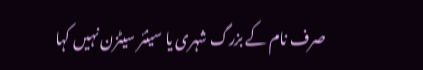صرف نام کے بزرگ شہری یا سینئر سیٹزن نہیں کہا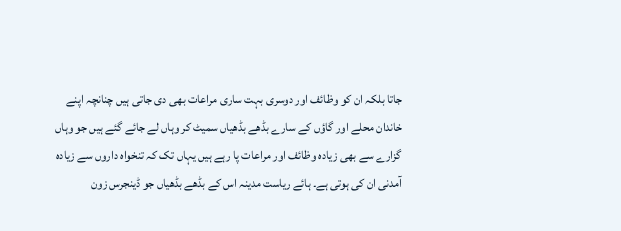جاتا بلکہ ان کو وظائف اور دوسری بہت ساری مراعات بھی دی جاتی ہیں چنانچہ اپنے خاندان محلے اور گاؤں کے سارے بڈھے بڈھیاں سمیٹ کر وہاں لے جائے گئے ہیں جو وہاں گزارے سے بھی زیادہ وظائف اور مراعات پا رہے ہیں یہاں تک کہ تنخواہ داروں سے زیادہ آمدنی ان کی ہوتی ہے۔ ہائے ریاست مدینہ اس کے بڈھے بڈھیاں جو ڈینجرس زون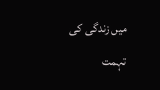میں زندگی کی تہمت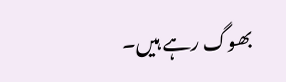بھوگ رہے ہیں۔